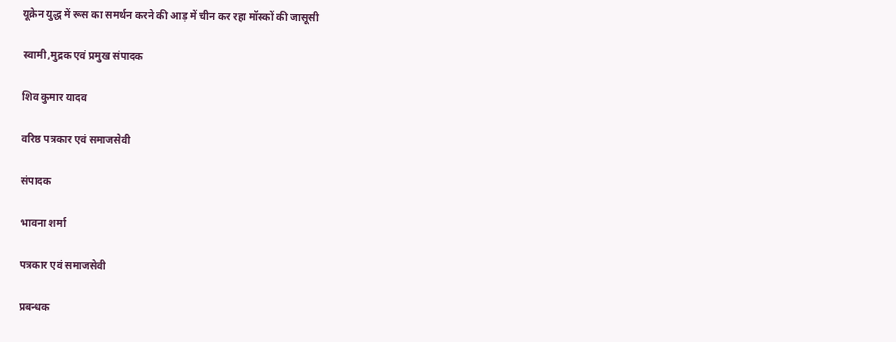यूक्रेन युद्ध में रूस का समर्थन करने की आड़ में चीन कर रहा मॉस्कों की जासूसी

स्वामी,मुद्रक एवं प्रमुख संपादक

शिव कुमार यादव

वरिष्ठ पत्रकार एवं समाजसेवी

संपादक

भावना शर्मा

पत्रकार एवं समाजसेवी

प्रबन्धक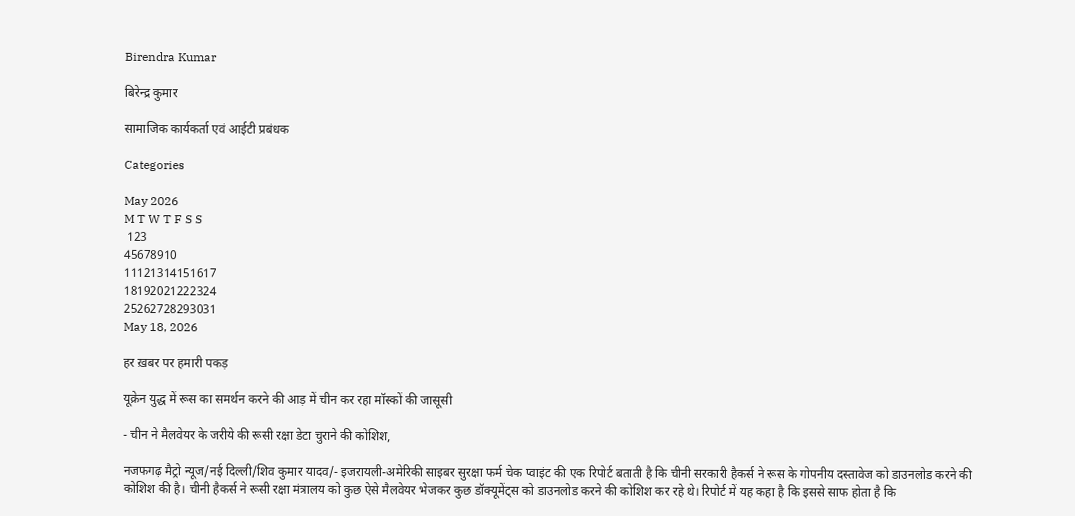Birendra Kumar

बिरेन्द्र कुमार

सामाजिक कार्यकर्ता एवं आईटी प्रबंधक

Categories

May 2026
M T W T F S S
 123
45678910
11121314151617
18192021222324
25262728293031
May 18, 2026

हर ख़बर पर हमारी पकड़

यूक्रेन युद्ध में रूस का समर्थन करने की आड़ में चीन कर रहा मॉस्कों की जासूसी

- चीन ने मैलवेयर के जरीये की रूसी रक्षा डेटा चुराने की कोशिश,

नजफगढ़ मैट्रो न्यूज/नई दिल्ली/शिव कुमार यादव/- इजरायली-अमेरिकी साइबर सुरक्षा फर्म चेक प्वाइंट की एक रिपोर्ट बताती है कि चीनी सरकारी हैकर्स ने रूस के गोपनीय दस्तावेज को डाउनलोड करने की कोशिश की है। चीनी हैकर्स ने रूसी रक्षा मंत्रालय को कुछ ऐसे मैलवेयर भेजकर कुछ डॉक्यूमेंट्स को डाउनलोड करने की कोशिश कर रहे थे। रिपोर्ट में यह कहा है कि इससे साफ होता है कि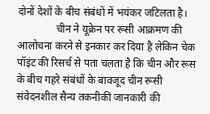दोनों देशों के बीच संबंधों में भयंकर जटिलता है।
               चीन ने यूक्रेन पर रूसी आक्रमण की आलोचना करने से इनकार कर दिया है लेकिन चेक पॉइंट की रिसर्च से पता चलता है कि चीन और रूस के बीच गहरे संबंधों के बावजूद चीन रूसी संवेदनशील सैन्य तकनीकी जानकारी की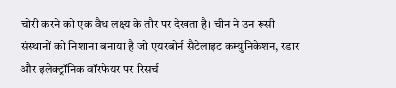चोरी करने को एक वैध लक्ष्य के तौर पर देखता है। चीन ने उन रूसी संस्थानों को निशाना बनाया है जो एयरबोर्न सैटेलाइट कम्युनिकेशन, रडार और इलेक्ट्रॉनिक वॉरफेयर पर रिसर्च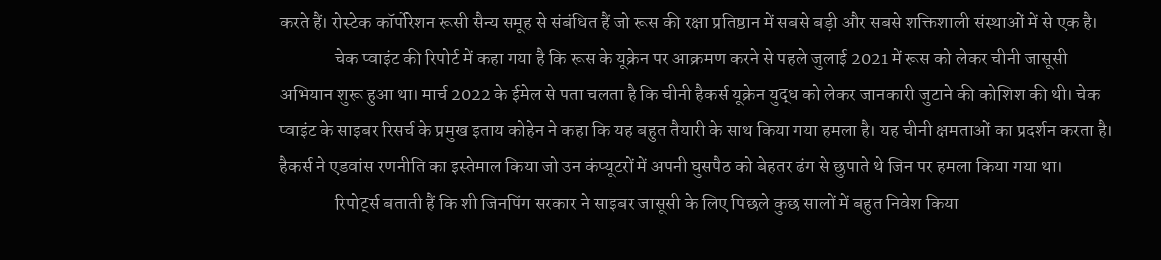करते हैं। रोस्टेक कॉर्पोरेशन रूसी सैन्य समूह से संबंधित हैं जो रूस की रक्षा प्रतिष्ठान में सबसे बड़ी और सबसे शक्तिशाली संस्थाओं में से एक है।
               चेक प्वाइंट की रिपोर्ट में कहा गया है कि रूस के यूक्रेन पर आक्रमण करने से पहले जुलाई 2021 में रूस को लेकर चीनी जासूसी अभियान शुरू हुआ था। मार्च 2022 के ईमेल से पता चलता है कि चीनी हैकर्स यूक्रेन युद्ध को लेकर जानकारी जुटाने की कोशिश की थी। चेक प्वाइंट के साइबर रिसर्च के प्रमुख इताय कोहेन ने कहा कि यह बहुत तैयारी के साथ किया गया हमला है। यह चीनी क्षमताओं का प्रदर्शन करता है। हैकर्स ने एडवांस रणनीति का इस्तेमाल किया जो उन कंप्यूटरों में अपनी घुसपैठ को बेहतर ढंग से छुपाते थे जिन पर हमला किया गया था।
               रिपोर्ट्स बताती हैं कि शी जिनपिंग सरकार ने साइबर जासूसी के लिए पिछले कुछ सालों में बहुत निवेश किया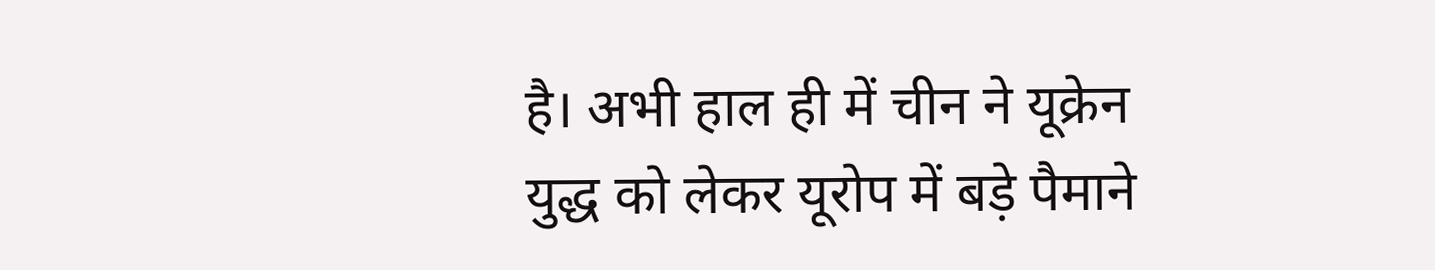है। अभी हाल ही में चीन ने यूक्रेन युद्ध को लेकर यूरोप में बड़े पैमाने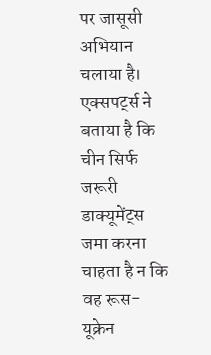पर जासूसी अभियान चलाया है। एक्सपर्ट्स ने बताया है कि चीन सिर्फ जरूरी डाक्यूमेंट्स जमा करना चाहता है न कि वह रूस-यूक्रेन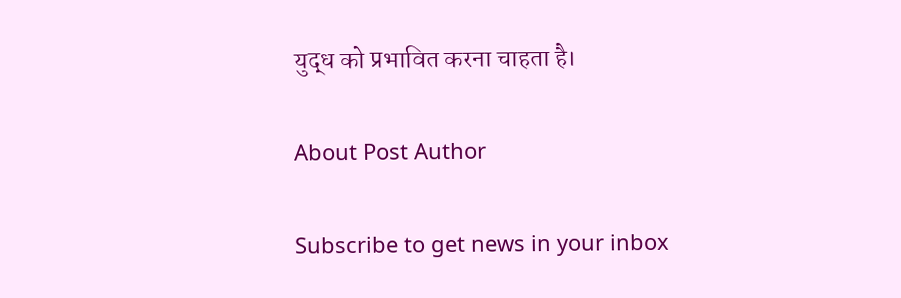युद्ध को प्रभावित करना चाहता है।

About Post Author

Subscribe to get news in your inbox